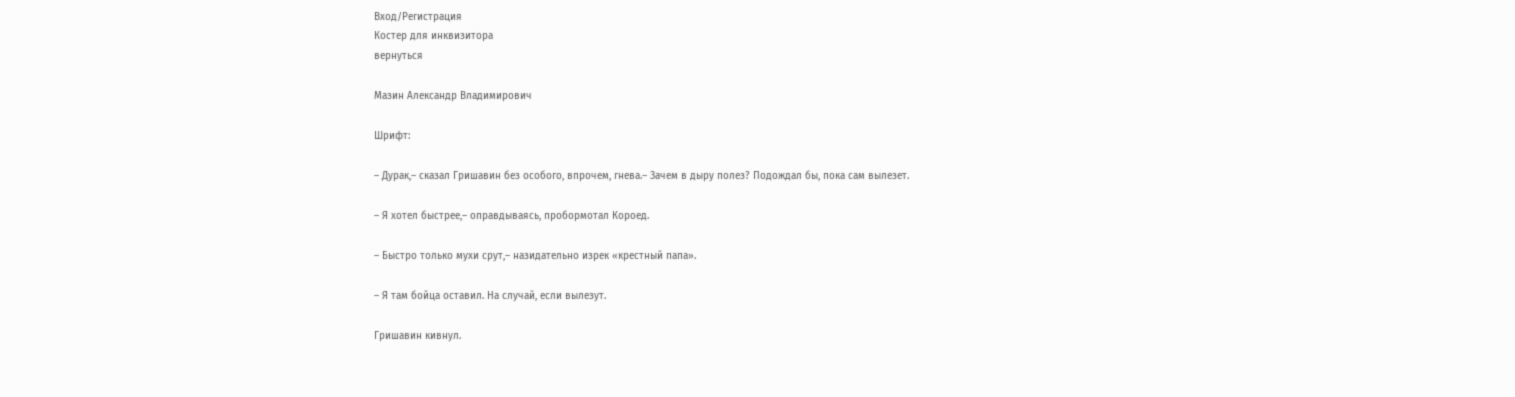Вход/Регистрация
Костер для инквизитора
вернуться

Мазин Александр Владимирович

Шрифт:

– Дурак,– сказал Гришавин без особого, впрочем, гнева.– Зачем в дыру полез? Подождал бы, пока сам вылезет.

– Я хотел быстрее,– оправдываясь, пробормотал Короед.

– Быстро только мухи срут,– назидательно изрек «крестный папа».

– Я там бойца оставил. На случай, если вылезут.

Гришавин кивнул.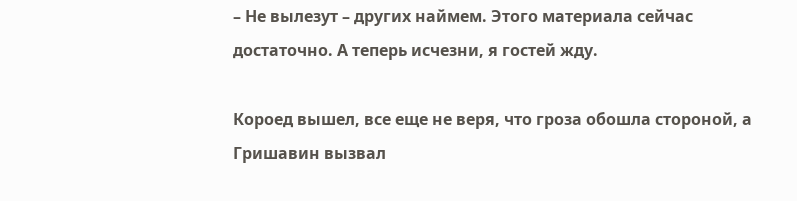– Не вылезут – других наймем. Этого материала сейчас достаточно. А теперь исчезни, я гостей жду.

Короед вышел, все еще не веря, что гроза обошла стороной, а Гришавин вызвал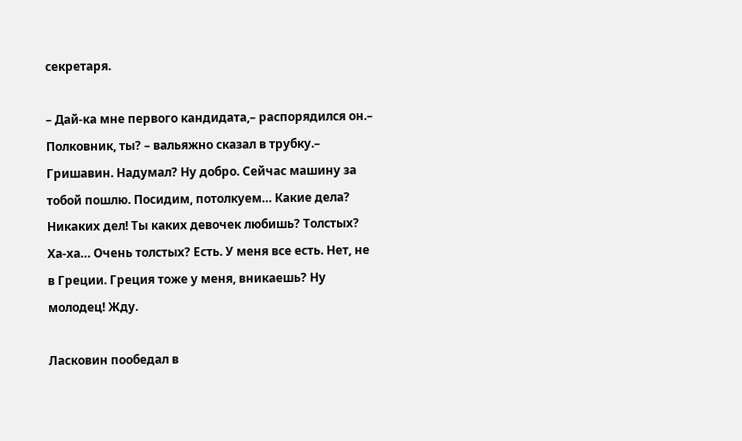секретаря.

– Дай-ка мне первого кандидата,– распорядился он.– Полковник, ты? – вальяжно сказал в трубку.– Гришавин. Надумал? Ну добро. Сейчас машину за тобой пошлю. Посидим, потолкуем… Какие дела? Никаких дел! Ты каких девочек любишь? Толстых? Ха-ха… Очень толстых? Есть. У меня все есть. Нет, не в Греции. Греция тоже у меня, вникаешь? Ну молодец! Жду.

Ласковин пообедал в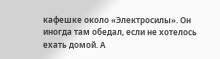кафешке около «Электросилы». Он иногда там обедал, если не хотелось ехать домой. А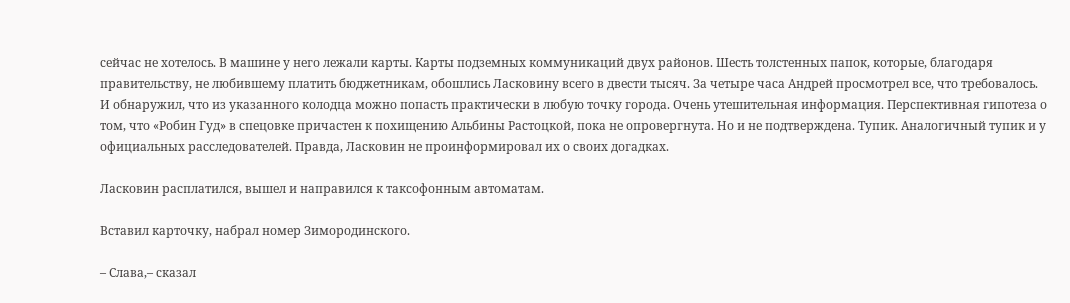сейчас не хотелось. В машине у него лежали карты. Карты подземных коммуникаций двух районов. Шесть толстенных папок, которые, благодаря правительству, не любившему платить бюджетникам, обошлись Ласковину всего в двести тысяч. За четыре часа Андрей просмотрел все, что требовалось. И обнаружил, что из указанного колодца можно попасть практически в любую точку города. Очень утешительная информация. Перспективная гипотеза о том, что «Робин Гуд» в спецовке причастен к похищению Альбины Растоцкой, пока не опровергнута. Но и не подтверждена. Тупик. Аналогичный тупик и у официальных расследователей. Правда, Ласковин не проинформировал их о своих догадках.

Ласковин расплатился, вышел и направился к таксофонным автоматам.

Вставил карточку, набрал номер Зимородинского.

– Слава,– сказал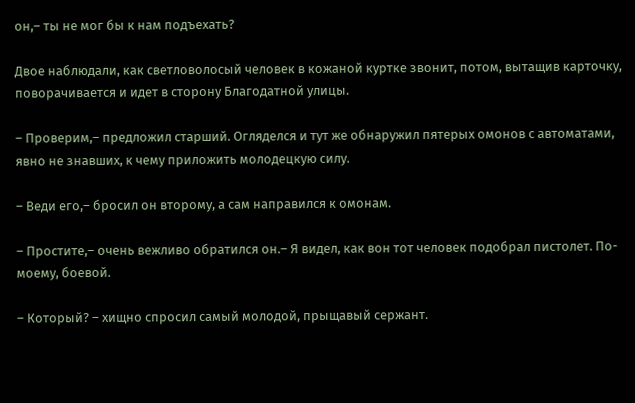он,– ты не мог бы к нам подъехать?

Двое наблюдали, как светловолосый человек в кожаной куртке звонит, потом, вытащив карточку, поворачивается и идет в сторону Благодатной улицы.

– Проверим,– предложил старший. Огляделся и тут же обнаружил пятерых омонов с автоматами, явно не знавших, к чему приложить молодецкую силу.

– Веди его,– бросил он второму, а сам направился к омонам.

– Простите,– очень вежливо обратился он.– Я видел, как вон тот человек подобрал пистолет. По-моему, боевой.

– Который? – хищно спросил самый молодой, прыщавый сержант.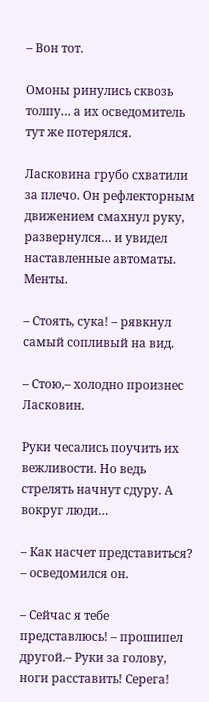– Вон тот.

Омоны ринулись сквозь толпу… а их осведомитель тут же потерялся.

Ласковина грубо схватили за плечо. Он рефлекторным движением смахнул руку, развернулся… и увидел наставленные автоматы. Менты.

– Стоять, сука! – рявкнул самый сопливый на вид.

– Стою,– холодно произнес Ласковин.

Руки чесались поучить их вежливости. Но ведь стрелять начнут сдуру. А вокруг люди…

– Как насчет представиться? – осведомился он.

– Сейчас я тебе представлюсь! – прошипел другой.– Руки за голову, ноги расставить! Серега!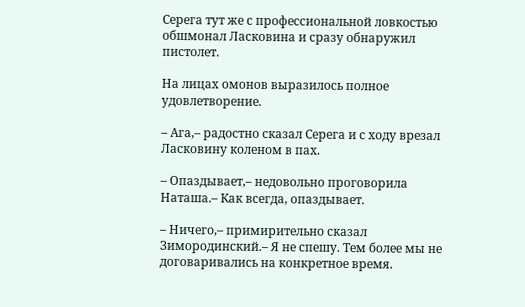Серега тут же с профессиональной ловкостью обшмонал Ласковина и сразу обнаружил пистолет.

На лицах омонов выразилось полное удовлетворение.

– Ага,– радостно сказал Серега и с ходу врезал Ласковину коленом в пах.

– Опаздывает,– недовольно проговорила Наташа.– Как всегда, опаздывает.

– Ничего,– примирительно сказал Зимородинский.– Я не спешу. Тем более мы не договаривались на конкретное время.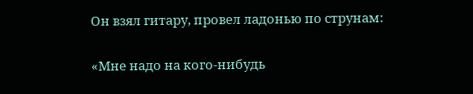Он взял гитару, провел ладонью по струнам:

«Мне надо на кого-нибудь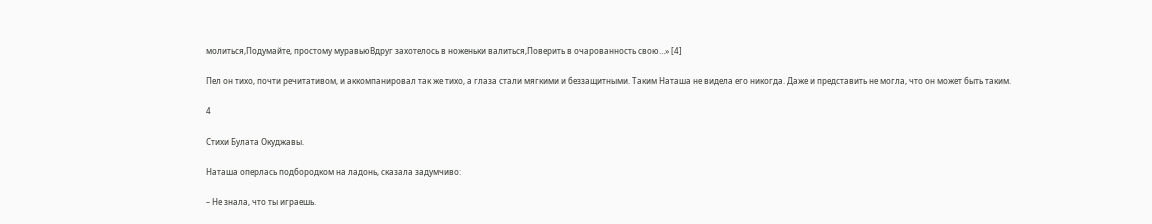молиться,Подумайте, простому муравьюВдруг захотелось в ноженьки валиться,Поверить в очарованность свою…» [4]

Пел он тихо, почти речитативом, и аккомпанировал так же тихо, а глаза стали мягкими и беззащитными. Таким Наташа не видела его никогда. Даже и представить не могла, что он может быть таким.

4

Стихи Булата Окуджавы.

Наташа оперлась подбородком на ладонь, сказала задумчиво:

– Не знала, что ты играешь.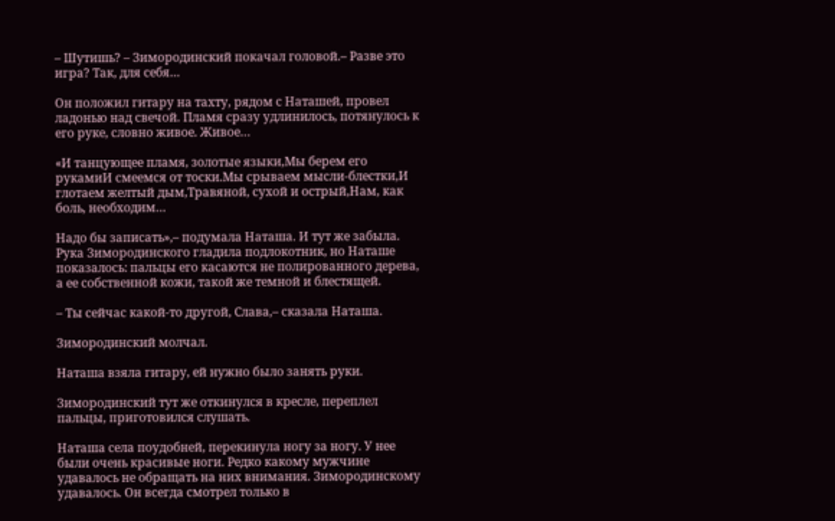– Шутишь? – Зимородинский покачал головой.– Разве это игра? Так, для себя…

Он положил гитару на тахту, рядом с Наташей, провел ладонью над свечой. Пламя сразу удлинилось, потянулось к его руке, словно живое. Живое…

«И танцующее пламя, золотые языки,Мы берем его рукамиИ смеемся от тоски.Мы срываем мысли-блестки,И глотаем желтый дым,Травяной, сухой и острый,Нам, как боль, необходим…

Надо бы записать»,– подумала Наташа. И тут же забыла. Рука Зимородинского гладила подлокотник, но Наташе показалось: пальцы его касаются не полированного дерева, а ее собственной кожи, такой же темной и блестящей.

– Ты сейчас какой-то другой, Слава,– сказала Наташа.

Зимородинский молчал.

Наташа взяла гитару, ей нужно было занять руки.

Зимородинский тут же откинулся в кресле, переплел пальцы, приготовился слушать.

Наташа села поудобней, перекинула ногу за ногу. У нее были очень красивые ноги. Редко какому мужчине удавалось не обращать на них внимания. Зимородинскому удавалось. Он всегда смотрел только в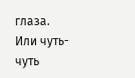глаза. Или чуть-чуть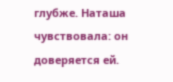глубже. Наташа чувствовала: он доверяется ей.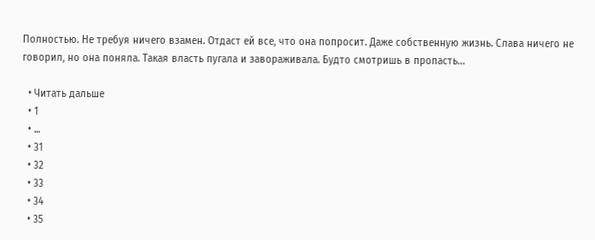Полностью. Не требуя ничего взамен. Отдаст ей все, что она попросит. Даже собственную жизнь. Слава ничего не говорил, но она поняла. Такая власть пугала и завораживала. Будто смотришь в пропасть…

  • Читать дальше
  • 1
  • ...
  • 31
  • 32
  • 33
  • 34
  • 35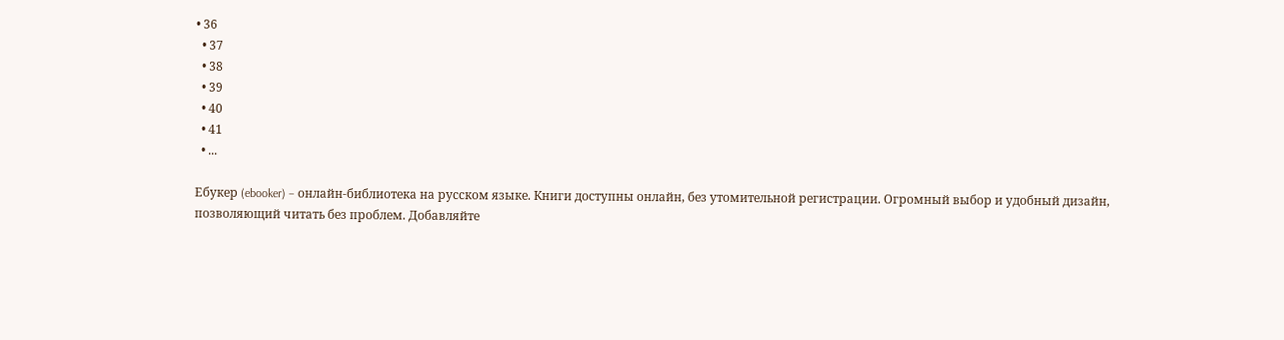• 36
  • 37
  • 38
  • 39
  • 40
  • 41
  • ...

Ебукер (ebooker) – онлайн-библиотека на русском языке. Книги доступны онлайн, без утомительной регистрации. Огромный выбор и удобный дизайн, позволяющий читать без проблем. Добавляйте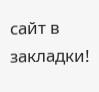сайт в закладки!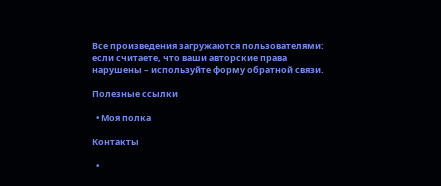Все произведения загружаются пользователями: если считаете, что ваши авторские права нарушены – используйте форму обратной связи.

Полезные ссылки

  • Моя полка

Контакты

  •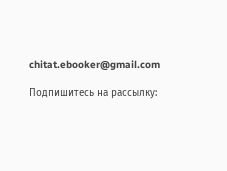chitat.ebooker@gmail.com

Подпишитесь на рассылку: